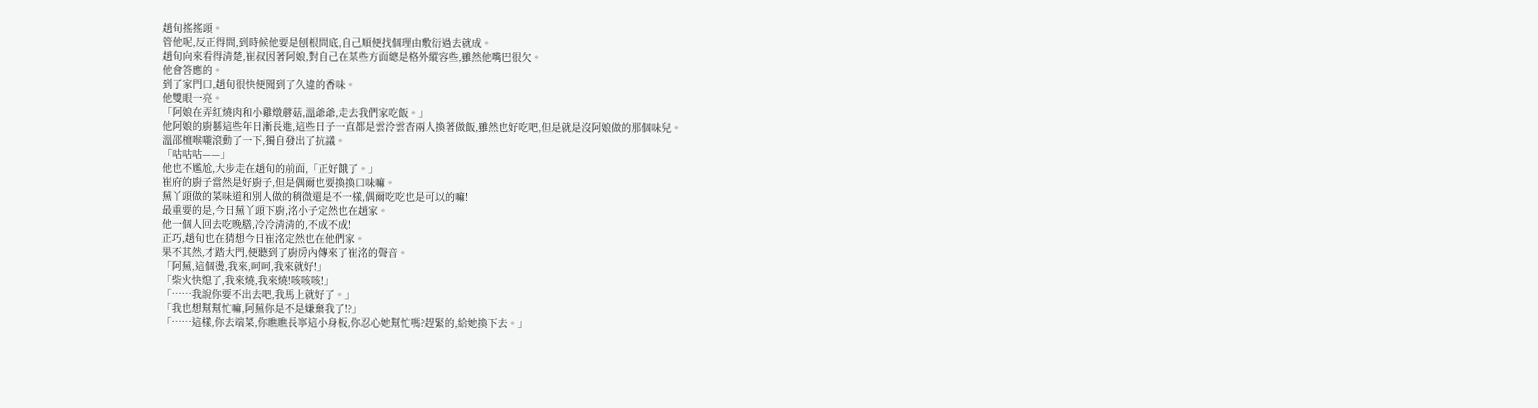趙旬搖搖頭。
管他呢,反正得問,到時候他要是刨根問底,自己順便找個理由敷衍過去就成。
趙旬向來看得清楚,崔叔因著阿娘,對自己在某些方面總是格外縱容些,雖然他嘴巴很欠。
他會答應的。
到了家門口,趙旬很快便聞到了久違的香味。
他雙眼一亮。
「阿娘在弄紅燒肉和小雞燉蘑菇,溫爺爺,走去我們家吃飯。」
他阿娘的廚藝這些年日漸長進,這些日子一直都是雲泠雲杳兩人換著做飯,雖然也好吃吧,但是就是沒阿娘做的那個味兒。
溫邵檀喉嚨滾動了一下,獨自發出了抗議。
「咕咕咕——」
他也不尷尬,大步走在趙旬的前面,「正好餓了。」
崔府的廚子當然是好廚子,但是偶爾也要換換口味嘛。
蕪丫頭做的菜味道和別人做的稍微還是不一樣,偶爾吃吃也是可以的嘛!
最重要的是,今日蕪丫頭下廚,洺小子定然也在趙家。
他一個人回去吃晚膳,冷冷清清的,不成不成!
正巧,趙旬也在猜想今日崔洺定然也在他們家。
果不其然,才踏大門,便聽到了廚房內傳來了崔洺的聲音。
「阿蕪,這個燙,我來,呵呵,我來就好!」
「柴火快熄了,我來燒,我來燒!咳咳咳!」
「……我說你要不出去吧,我馬上就好了。」
「我也想幫幫忙嘛,阿蕪你是不是嫌棄我了!?」
「……這樣,你去端菜,你瞧瞧長寧這小身板,你忍心她幫忙嗎?趕緊的,給她換下去。」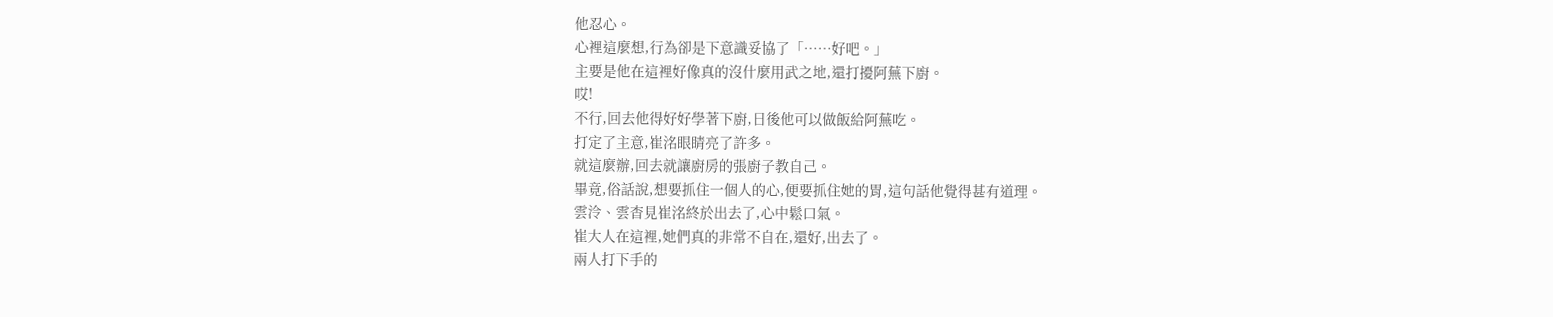他忍心。
心裡這麼想,行為卻是下意識妥協了「……好吧。」
主要是他在這裡好像真的沒什麼用武之地,還打擾阿蕪下廚。
哎!
不行,回去他得好好學著下廚,日後他可以做飯給阿蕪吃。
打定了主意,崔洺眼睛亮了許多。
就這麼辦,回去就讓廚房的張廚子教自己。
畢竟,俗話說,想要抓住一個人的心,便要抓住她的胃,這句話他覺得甚有道理。
雲泠、雲杳見崔洺終於出去了,心中鬆口氣。
崔大人在這裡,她們真的非常不自在,還好,出去了。
兩人打下手的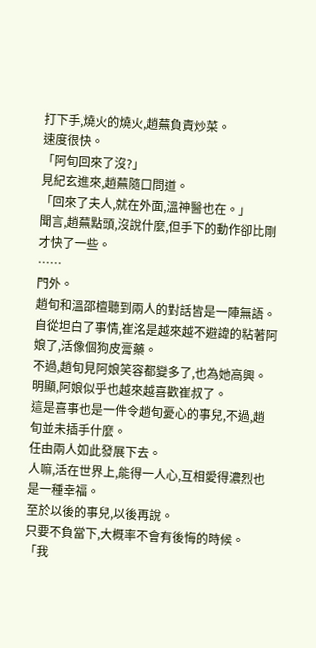打下手,燒火的燒火,趙蕪負責炒菜。
速度很快。
「阿旬回來了沒?」
見紀玄進來,趙蕪隨口問道。
「回來了夫人,就在外面,溫神醫也在。」
聞言,趙蕪點頭,沒說什麼,但手下的動作卻比剛才快了一些。
……
門外。
趙旬和溫邵檀聽到兩人的對話皆是一陣無語。
自從坦白了事情,崔洺是越來越不避諱的粘著阿娘了,活像個狗皮膏藥。
不過,趙旬見阿娘笑容都變多了,也為她高興。
明顯,阿娘似乎也越來越喜歡崔叔了。
這是喜事也是一件令趙旬憂心的事兒,不過,趙旬並未插手什麼。
任由兩人如此發展下去。
人嘛,活在世界上,能得一人心,互相愛得濃烈也是一種幸福。
至於以後的事兒,以後再說。
只要不負當下,大概率不會有後悔的時候。
「我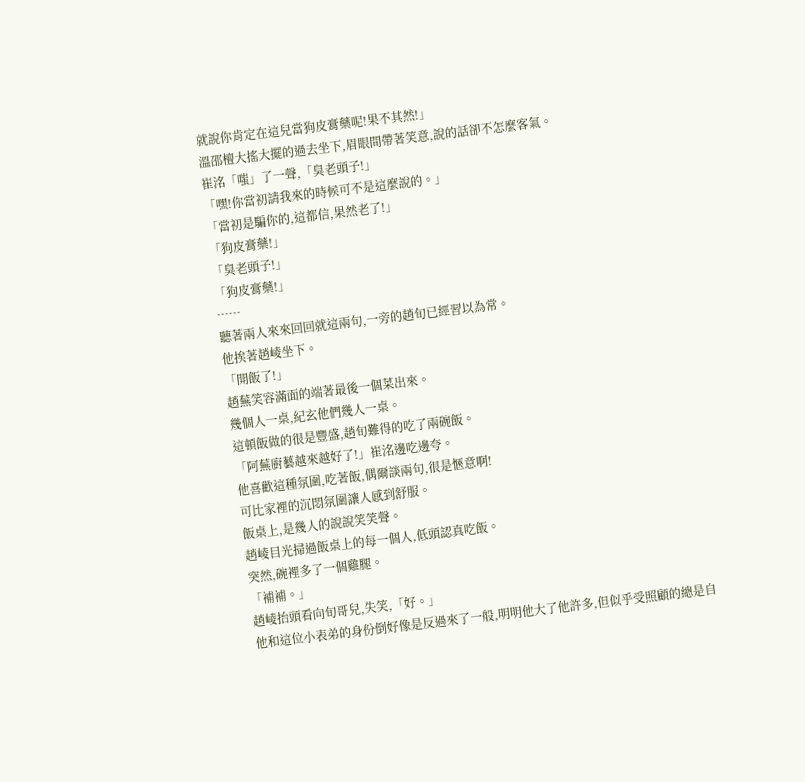就說你肯定在這兒當狗皮膏藥呢!果不其然!」
溫邵檀大搖大擺的過去坐下,眉眼間帶著笑意,說的話卻不怎麼客氣。
崔洺「嗤」了一聲,「臭老頭子!」
「嘿!你當初請我來的時候可不是這麼說的。」
「當初是騙你的,這都信,果然老了!」
「狗皮膏藥!」
「臭老頭子!」
「狗皮膏藥!」
……
聽著兩人來來回回就這兩句,一旁的趙旬已經習以為常。
他挨著趙崚坐下。
「開飯了!」
趙蕪笑容滿面的端著最後一個菜出來。
幾個人一桌,紀玄他們幾人一桌。
這頓飯做的很是豐盛,趙旬難得的吃了兩碗飯。
「阿蕪廚藝越來越好了!」崔洺邊吃邊夸。
他喜歡這種氛圍,吃著飯,偶爾談兩句,很是愜意啊!
可比家裡的沉悶氛圍讓人感到舒服。
飯桌上,是幾人的說說笑笑聲。
趙崚目光掃過飯桌上的每一個人,低頭認真吃飯。
突然,碗裡多了一個雞腿。
「補補。」
趙崚抬頭看向旬哥兒,失笑,「好。」
他和這位小表弟的身份倒好像是反過來了一般,明明他大了他許多,但似乎受照顧的總是自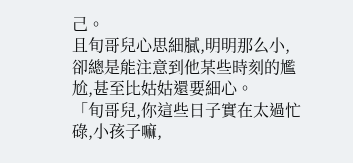己。
且旬哥兒心思細膩,明明那么小,卻總是能注意到他某些時刻的尷尬,甚至比姑姑還要細心。
「旬哥兒,你這些日子實在太過忙碌,小孩子嘛,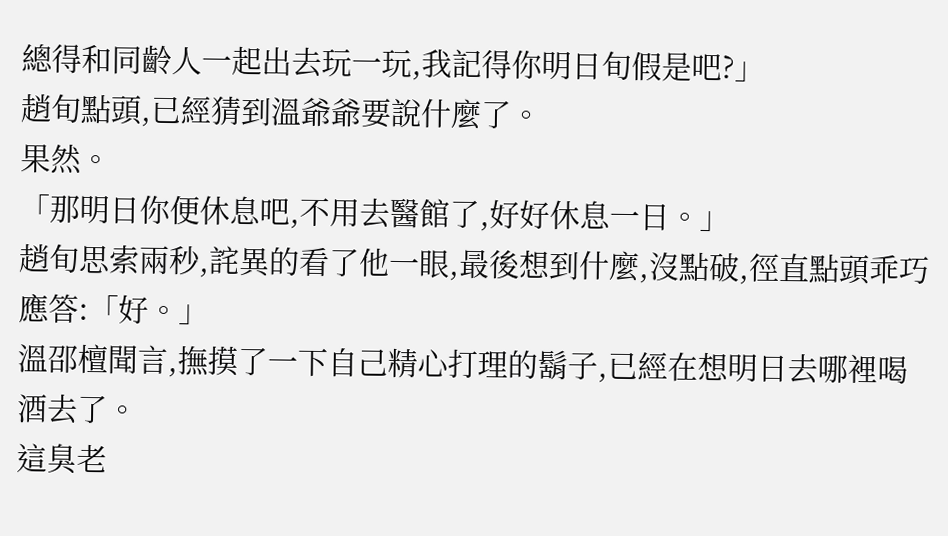總得和同齡人一起出去玩一玩,我記得你明日旬假是吧?」
趙旬點頭,已經猜到溫爺爺要說什麼了。
果然。
「那明日你便休息吧,不用去醫館了,好好休息一日。」
趙旬思索兩秒,詫異的看了他一眼,最後想到什麼,沒點破,徑直點頭乖巧應答:「好。」
溫邵檀聞言,撫摸了一下自己精心打理的鬍子,已經在想明日去哪裡喝酒去了。
這臭老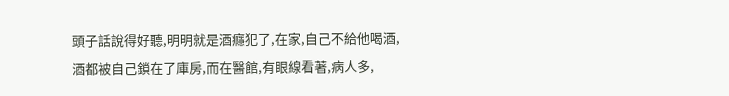頭子話說得好聽,明明就是酒癮犯了,在家,自己不給他喝酒,酒都被自己鎖在了庫房,而在醫館,有眼線看著,病人多,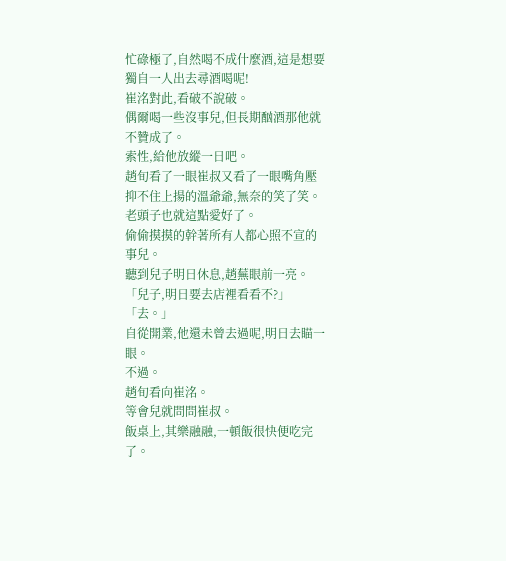忙碌極了,自然喝不成什麼酒,這是想要獨自一人出去尋酒喝呢!
崔洺對此,看破不說破。
偶爾喝一些沒事兒,但長期酗酒那他就不贊成了。
索性,給他放縱一日吧。
趙旬看了一眼崔叔又看了一眼嘴角壓抑不住上揚的溫爺爺,無奈的笑了笑。
老頭子也就這點愛好了。
偷偷摸摸的幹著所有人都心照不宣的事兒。
聽到兒子明日休息,趙蕪眼前一亮。
「兒子,明日要去店裡看看不?」
「去。」
自從開業,他還未曾去過呢,明日去瞄一眼。
不過。
趙旬看向崔洺。
等會兒就問問崔叔。
飯桌上,其樂融融,一頓飯很快便吃完了。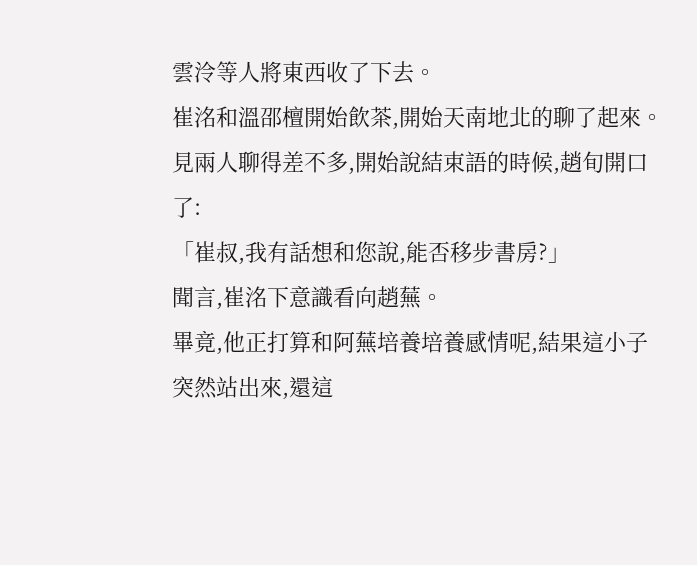雲泠等人將東西收了下去。
崔洺和溫邵檀開始飲茶,開始天南地北的聊了起來。
見兩人聊得差不多,開始說結束語的時候,趙旬開口了:
「崔叔,我有話想和您說,能否移步書房?」
聞言,崔洺下意識看向趙蕪。
畢竟,他正打算和阿蕪培養培養感情呢,結果這小子突然站出來,還這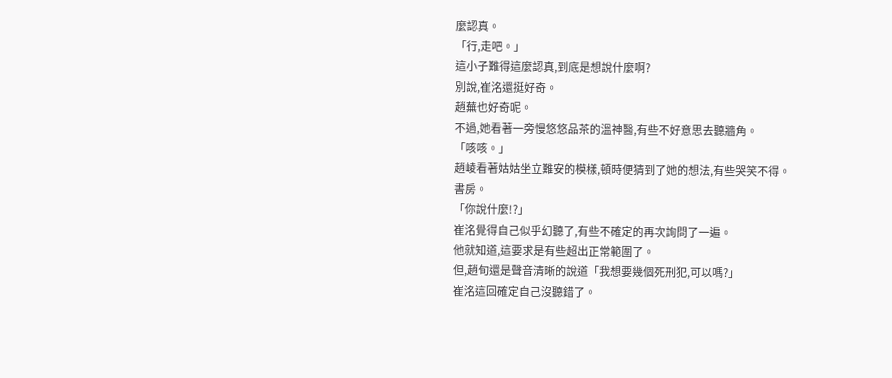麼認真。
「行,走吧。」
這小子難得這麼認真,到底是想說什麼啊?
別說,崔洺還挺好奇。
趙蕪也好奇呢。
不過,她看著一旁慢悠悠品茶的溫神醫,有些不好意思去聽牆角。
「咳咳。」
趙崚看著姑姑坐立難安的模樣,頓時便猜到了她的想法,有些哭笑不得。
書房。
「你說什麼!?」
崔洺覺得自己似乎幻聽了,有些不確定的再次詢問了一遍。
他就知道,這要求是有些超出正常範圍了。
但,趙旬還是聲音清晰的說道「我想要幾個死刑犯,可以嗎?」
崔洺這回確定自己沒聽錯了。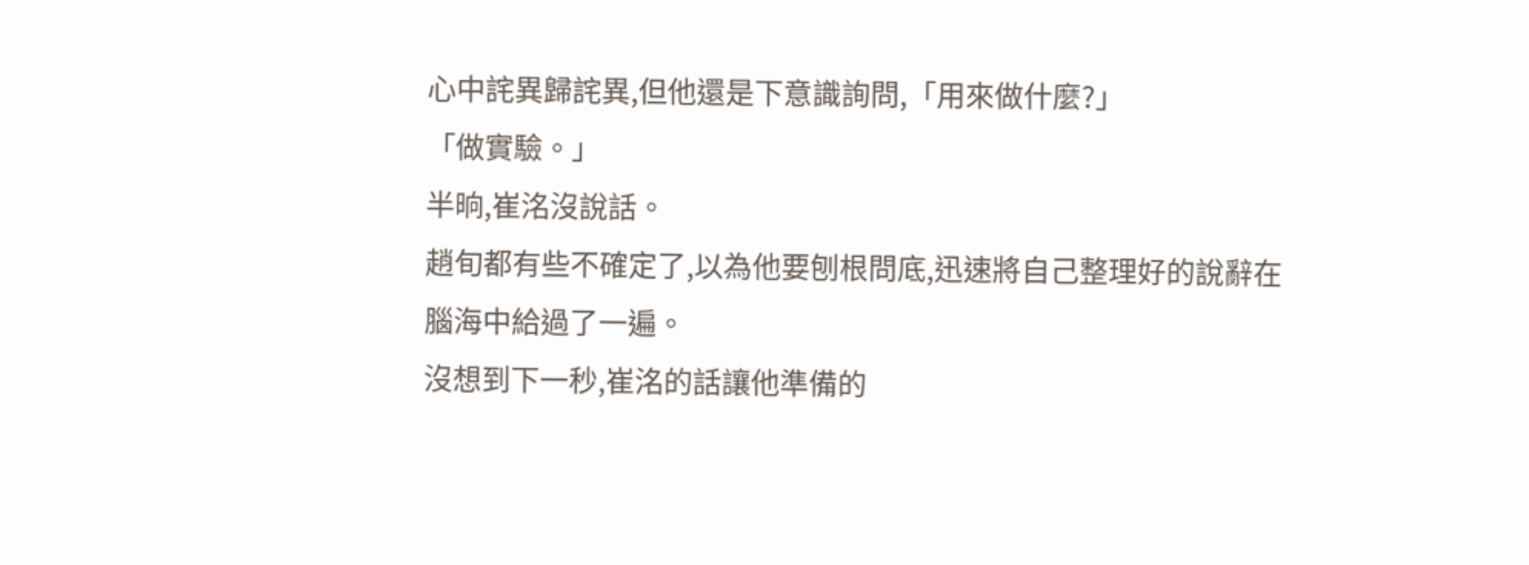心中詫異歸詫異,但他還是下意識詢問,「用來做什麼?」
「做實驗。」
半晌,崔洺沒說話。
趙旬都有些不確定了,以為他要刨根問底,迅速將自己整理好的說辭在腦海中給過了一遍。
沒想到下一秒,崔洺的話讓他準備的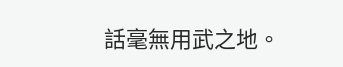話毫無用武之地。